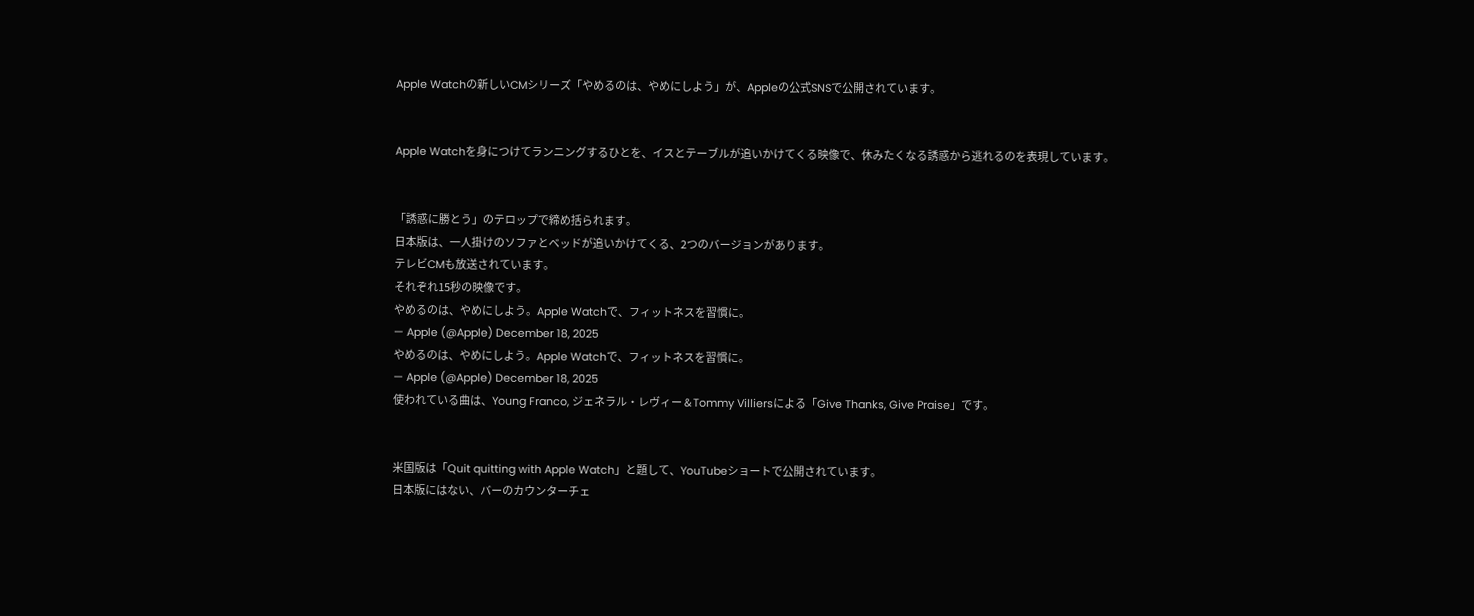Apple Watchの新しいCMシリーズ「やめるのは、やめにしよう」が、Appleの公式SNSで公開されています。


Apple Watchを身につけてランニングするひとを、イスとテーブルが追いかけてくる映像で、休みたくなる誘惑から逃れるのを表現しています。


「誘惑に勝とう」のテロップで締め括られます。
日本版は、一人掛けのソファとベッドが追いかけてくる、2つのバージョンがあります。
テレビCMも放送されています。
それぞれ15秒の映像です。
やめるのは、やめにしよう。Apple Watchで、フィットネスを習慣に。
— Apple (@Apple) December 18, 2025
やめるのは、やめにしよう。Apple Watchで、フィットネスを習慣に。
— Apple (@Apple) December 18, 2025
使われている曲は、Young Franco, ジェネラル・レヴィー & Tommy Villiersによる「Give Thanks, Give Praise」です。


米国版は「Quit quitting with Apple Watch」と題して、YouTubeショートで公開されています。
日本版にはない、バーのカウンターチェ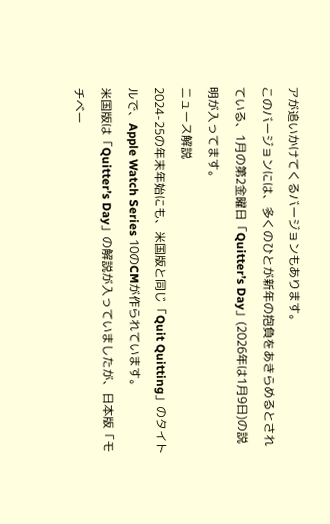アが追いかけてくるバージョンもあります。
このバージョンには、多くのひとが新年の抱負をあきらめるとされている、1月の第2金曜日「Quitter’s Day」(2026年は1月9日)の説明が入ってます。
ニュース解説
2024-25の年末年始にも、米国版と同じ「Quit Quitting」のタイトルで、Apple Watch Series 10のCMが作られています。
米国版は「Quitter’s Day」の解説が入っていましたが、日本版「モチベー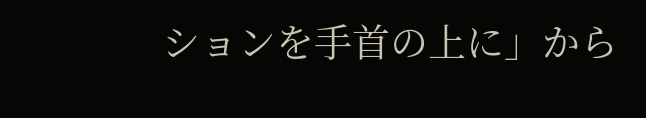ションを手首の上に」から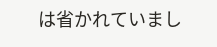は省かれていまし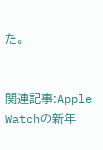た。


関連記事:Apple Watchの新年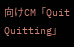向けCM「Quit Quitting」